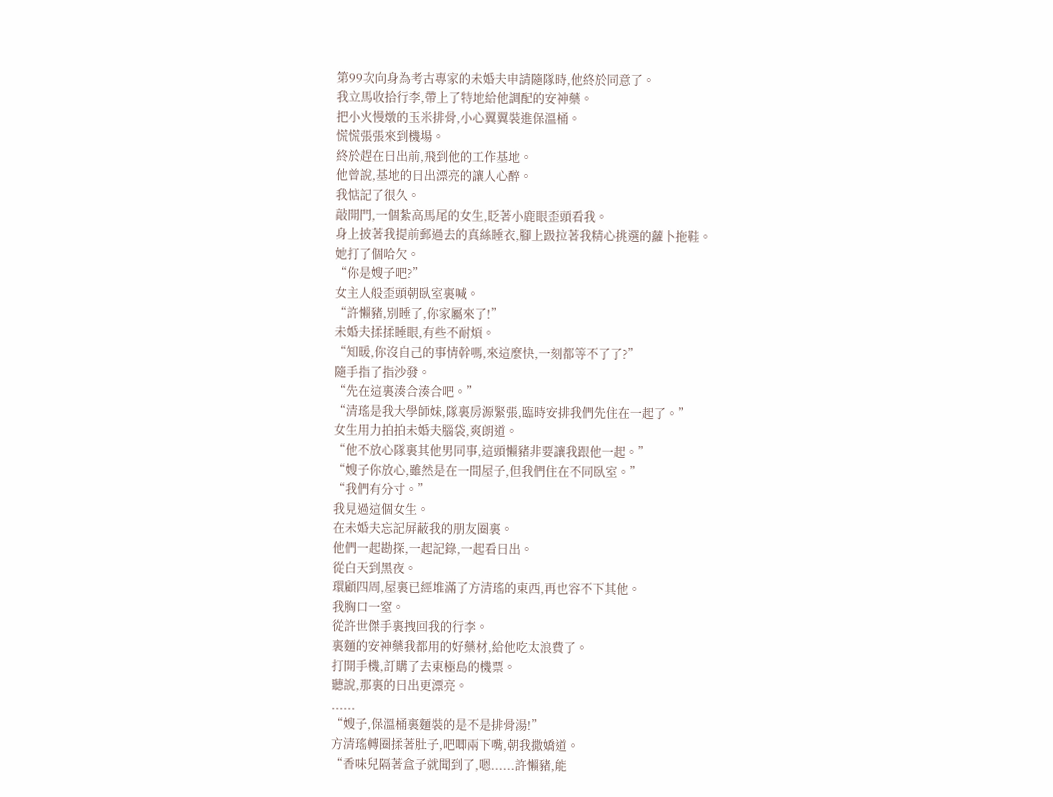第99次向身為考古專家的未婚夫申請隨隊時,他終於同意了。
我立馬收拾行李,帶上了特地給他調配的安神藥。
把小火慢燉的玉米排骨,小心翼翼裝進保溫桶。
慌慌張張來到機場。
終於趕在日出前,飛到他的工作基地。
他曾說,基地的日出漂亮的讓人心醉。
我惦記了很久。
敲開門,一個紮高馬尾的女生,眨著小鹿眼歪頭看我。
身上披著我提前郵過去的真絲睡衣,腳上趿拉著我精心挑選的蘿卜拖鞋。
她打了個哈欠。
“你是嫂子吧?”
女主人般歪頭朝臥室裏喊。
“許懶豬,別睡了,你家屬來了!”
未婚夫揉揉睡眼,有些不耐煩。
“知暖,你沒自己的事情幹嗎,來這麼快,一刻都等不了了?”
隨手指了指沙發。
“先在這裏湊合湊合吧。”
“清瑤是我大學師妹,隊裏房源緊張,臨時安排我們先住在一起了。”
女生用力拍拍未婚夫腦袋,爽朗道。
“他不放心隊裏其他男同事,這頭懶豬非要讓我跟他一起。”
“嫂子你放心,雖然是在一間屋子,但我們住在不同臥室。”
“我們有分寸。”
我見過這個女生。
在未婚夫忘記屏蔽我的朋友圈裏。
他們一起勘探,一起記錄,一起看日出。
從白天到黑夜。
環顧四周,屋裏已經堆滿了方清瑤的東西,再也容不下其他。
我胸口一窒。
從許世傑手裏拽回我的行李。
裏麵的安神藥我都用的好藥材,給他吃太浪費了。
打開手機,訂購了去東極島的機票。
聽說,那裏的日出更漂亮。
......
“嫂子,保溫桶裏麵裝的是不是排骨湯!”
方清瑤轉圈揉著肚子,吧唧兩下嘴,朝我撒嬌道。
“香味兒隔著盒子就聞到了,嗯......許懶豬,能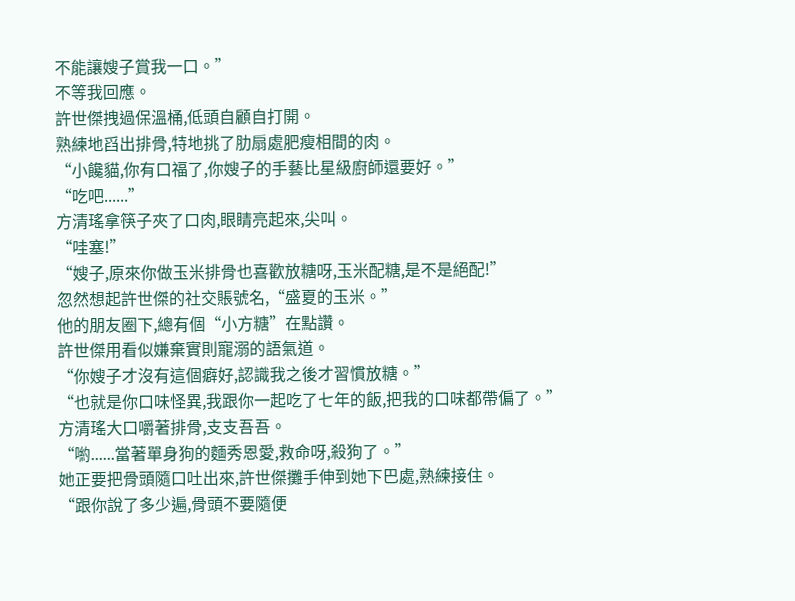不能讓嫂子賞我一口。”
不等我回應。
許世傑拽過保溫桶,低頭自顧自打開。
熟練地舀出排骨,特地挑了肋扇處肥瘦相間的肉。
“小饞貓,你有口福了,你嫂子的手藝比星級廚師還要好。”
“吃吧......”
方清瑤拿筷子夾了口肉,眼睛亮起來,尖叫。
“哇塞!”
“嫂子,原來你做玉米排骨也喜歡放糖呀,玉米配糖,是不是絕配!”
忽然想起許世傑的社交賬號名,“盛夏的玉米。”
他的朋友圈下,總有個“小方糖”在點讚。
許世傑用看似嫌棄實則寵溺的語氣道。
“你嫂子才沒有這個癖好,認識我之後才習慣放糖。”
“也就是你口味怪異,我跟你一起吃了七年的飯,把我的口味都帶偏了。”
方清瑤大口嚼著排骨,支支吾吾。
“喲......當著單身狗的麵秀恩愛,救命呀,殺狗了。”
她正要把骨頭隨口吐出來,許世傑攤手伸到她下巴處,熟練接住。
“跟你說了多少遍,骨頭不要隨便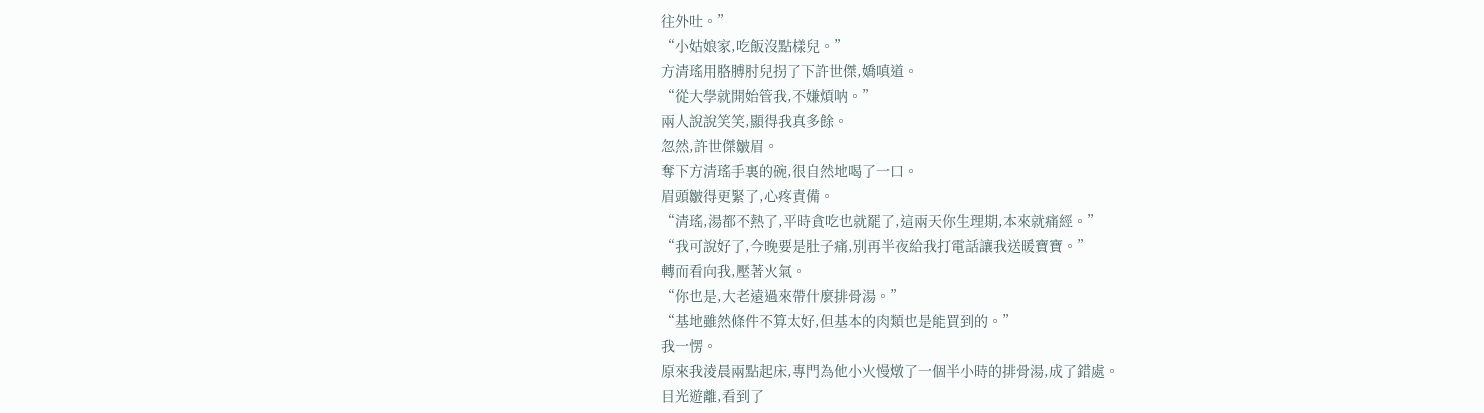往外吐。”
“小姑娘家,吃飯沒點樣兒。”
方清瑤用胳膊肘兒拐了下許世傑,嬌嗔道。
“從大學就開始管我,不嫌煩呐。”
兩人說說笑笑,顯得我真多餘。
忽然,許世傑皺眉。
奪下方清瑤手裏的碗,很自然地喝了一口。
眉頭皺得更緊了,心疼責備。
“清瑤,湯都不熱了,平時貪吃也就罷了,這兩天你生理期,本來就痛經。”
“我可說好了,今晚要是肚子痛,別再半夜給我打電話讓我送暖寶寶。”
轉而看向我,壓著火氣。
“你也是,大老遠過來帶什麼排骨湯。”
“基地雖然條件不算太好,但基本的肉類也是能買到的。”
我一愣。
原來我淩晨兩點起床,專門為他小火慢燉了一個半小時的排骨湯,成了錯處。
目光遊離,看到了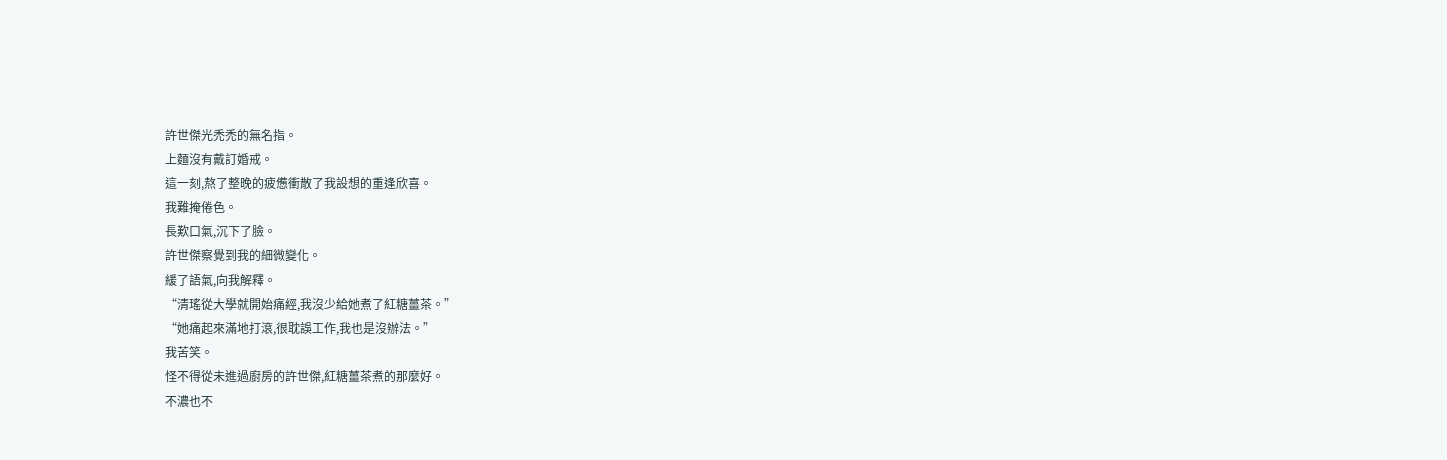許世傑光禿禿的無名指。
上麵沒有戴訂婚戒。
這一刻,熬了整晚的疲憊衝散了我設想的重逢欣喜。
我難掩倦色。
長歎口氣,沉下了臉。
許世傑察覺到我的細微變化。
緩了語氣,向我解釋。
“清瑤從大學就開始痛經,我沒少給她煮了紅糖薑茶。”
“她痛起來滿地打滾,很耽誤工作,我也是沒辦法。”
我苦笑。
怪不得從未進過廚房的許世傑,紅糖薑茶煮的那麼好。
不濃也不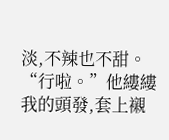淡,不辣也不甜。
“行啦。”他縷縷我的頭發,套上襯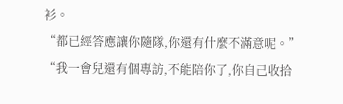衫。
“都已經答應讓你隨隊,你還有什麼不滿意呢。”
“我一會兒還有個專訪,不能陪你了,你自己收拾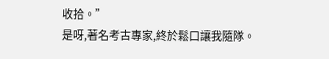收拾。”
是呀,著名考古專家,終於鬆口讓我隨隊。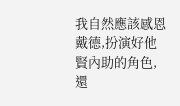我自然應該感恩戴德,扮演好他賢內助的角色,還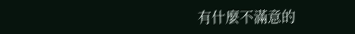有什麼不滿意的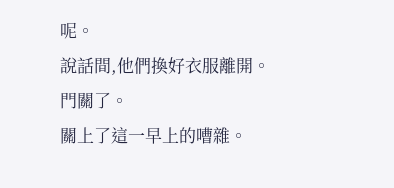呢。
說話間,他們換好衣服離開。
門關了。
關上了這一早上的嘈雜。